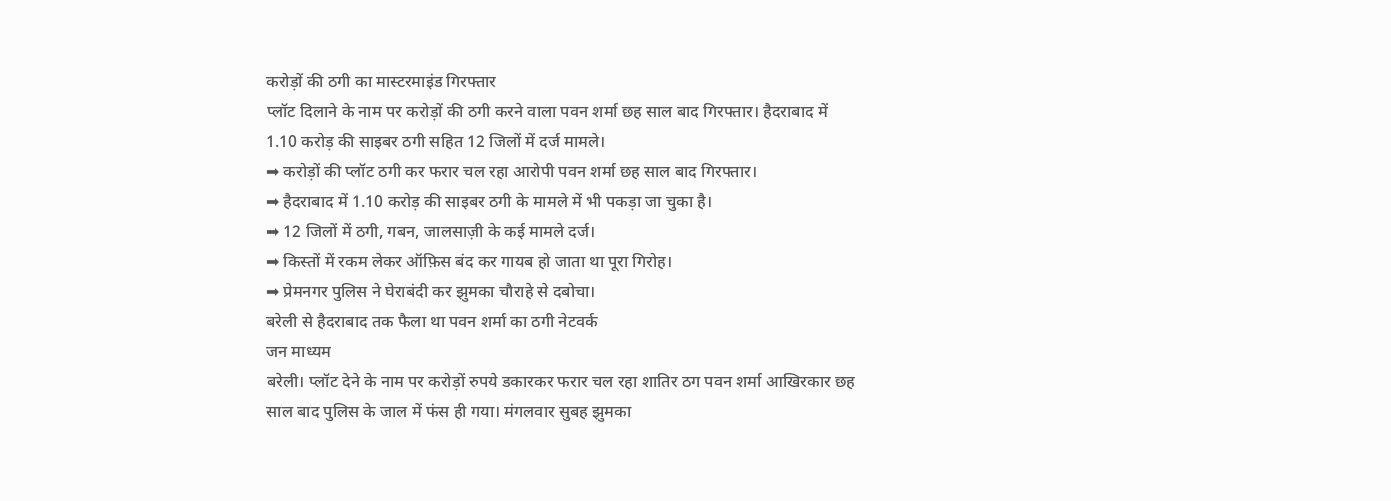करोड़ों की ठगी का मास्टरमाइंड गिरफ्तार
प्लॉट दिलाने के नाम पर करोड़ों की ठगी करने वाला पवन शर्मा छह साल बाद गिरफ्तार। हैदराबाद में 1.10 करोड़ की साइबर ठगी सहित 12 जिलों में दर्ज मामले।
➡ करोड़ों की प्लॉट ठगी कर फरार चल रहा आरोपी पवन शर्मा छह साल बाद गिरफ्तार।
➡ हैदराबाद में 1.10 करोड़ की साइबर ठगी के मामले में भी पकड़ा जा चुका है।
➡ 12 जिलों में ठगी, गबन, जालसाज़ी के कई मामले दर्ज।
➡ किस्तों में रकम लेकर ऑफ़िस बंद कर गायब हो जाता था पूरा गिरोह।
➡ प्रेमनगर पुलिस ने घेराबंदी कर झुमका चौराहे से दबोचा।
बरेली से हैदराबाद तक फैला था पवन शर्मा का ठगी नेटवर्क
जन माध्यम
बरेली। प्लॉट देने के नाम पर करोड़ों रुपये डकारकर फरार चल रहा शातिर ठग पवन शर्मा आखिरकार छह साल बाद पुलिस के जाल में फंस ही गया। मंगलवार सुबह झुमका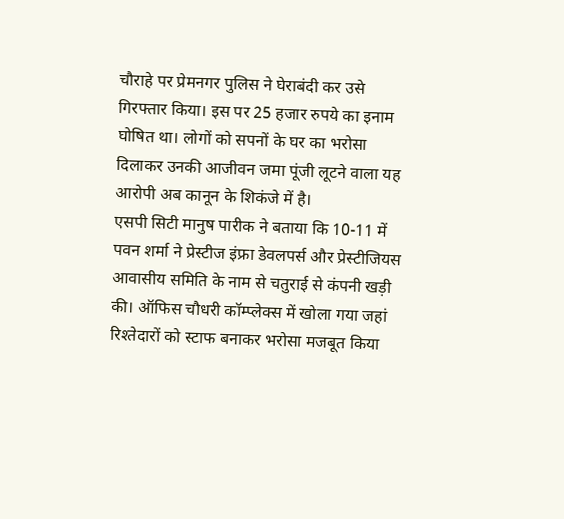चौराहे पर प्रेमनगर पुलिस ने घेराबंदी कर उसे गिरफ्तार किया। इस पर 25 हजार रुपये का इनाम घोषित था। लोगों को सपनों के घर का भरोसा दिलाकर उनकी आजीवन जमा पूंजी लूटने वाला यह आरोपी अब कानून के शिकंजे में है।
एसपी सिटी मानुष पारीक ने बताया कि 10-11 में पवन शर्मा ने प्रेस्टीज इंफ्रा डेवलपर्स और प्रेस्टीजियस आवासीय समिति के नाम से चतुराई से कंपनी खड़ी की। ऑफिस चौधरी कॉम्प्लेक्स में खोला गया जहां रिश्तेदारों को स्टाफ बनाकर भरोसा मजबूत किया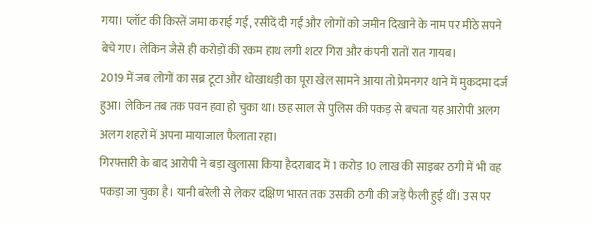गया। प्लॉट की किस्तें जमा कराई गईं, रसीदें दी गईं और लोगों को जमीन दिखाने के नाम पर मीठे सपने बेचे गए। लेकिन जैसे ही करोड़ों की रकम हाथ लगी शटर गिरा और कंपनी रातों रात गायब।
2019 में जब लोगों का सब्र टूटा और धोखाधड़ी का पूरा खेल सामने आया तो प्रेमनगर थाने में मुकदमा दर्ज हुआ। लेकिन तब तक पवन हवा हो चुका था। छह साल से पुलिस की पकड़ से बचता यह आरोपी अलग अलग शहरों में अपना मायाजाल फैलाता रहा।
गिरफ्तारी के बाद आरोपी ने बड़ा खुलासा किया हैदराबाद में 1 करोड़ 10 लाख की साइबर ठगी में भी वह पकड़ा जा चुका है। यानी बरेली से लेकर दक्षिण भारत तक उसकी ठगी की जड़ें फैली हुई थीं। उस पर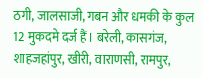ठगी, जालसाजी, गबन और धमकी के कुल 12 मुकदमे दर्ज हैं। बरेली, कासगंज, शाहजहांपुर, खीरी, वाराणसी, रामपुर,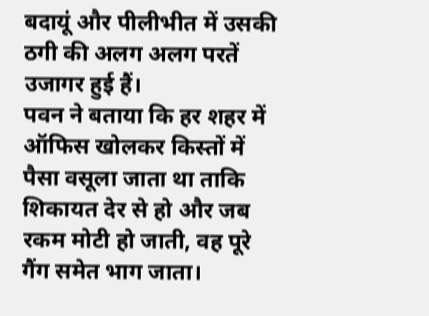बदायूं और पीलीभीत में उसकी ठगी की अलग अलग परतें उजागर हुई हैं।
पवन ने बताया कि हर शहर में ऑफिस खोलकर किस्तों में पैसा वसूला जाता था ताकि शिकायत देर से हो और जब रकम मोटी हो जाती, वह पूरे गैंग समेत भाग जाता।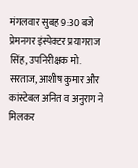मंगलवार सुबह 9:30 बजे प्रेमनगर इंस्पेक्टर प्रयागराज सिंह, उपनिरीक्षक मो. सरताज, आशीष कुमार और कांस्टेबल अनित व अनुराग ने मिलकर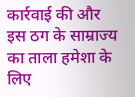कार्रवाई की और इस ठग के साम्राज्य का ताला हमेशा के लिए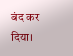बंद कर दिया।